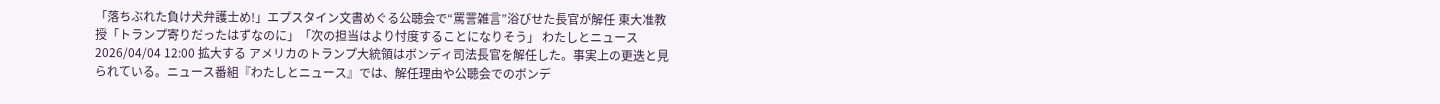「落ちぶれた負け犬弁護士め!」エプスタイン文書めぐる公聴会で“罵詈雑言”浴びせた長官が解任 東大准教授「トランプ寄りだったはずなのに」「次の担当はより忖度することになりそう」 わたしとニュース 2026/04/04 12:00 拡大する アメリカのトランプ大統領はボンディ司法長官を解任した。事実上の更迭と見られている。ニュース番組『わたしとニュース』では、解任理由や公聴会でのボンデ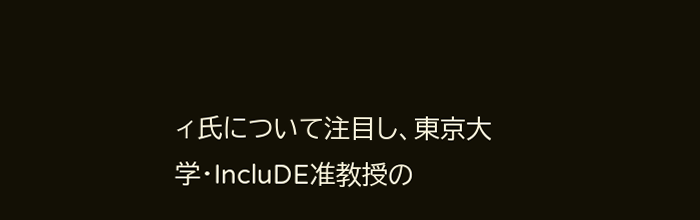ィ氏について注目し、東京大学・IncluDE准教授の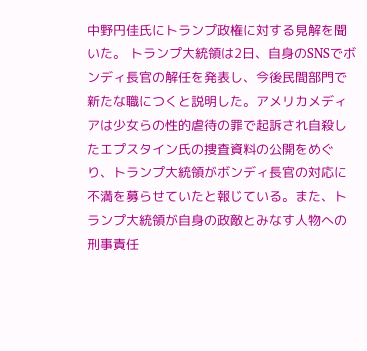中野円佳氏にトランプ政権に対する見解を聞いた。 トランプ大統領は2日、自身のSNSでボンディ長官の解任を発表し、今後民間部門で新たな職につくと説明した。アメリカメディアは少女らの性的虐待の罪で起訴され自殺したエプスタイン氏の捜査資料の公開をめぐり、トランプ大統領がボンディ長官の対応に不満を募らせていたと報じている。また、トランプ大統領が自身の政敵とみなす人物への刑事責任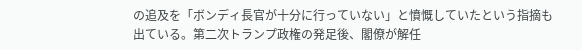の追及を「ボンディ長官が十分に行っていない」と憤慨していたという指摘も出ている。第二次トランプ政権の発足後、閣僚が解任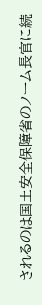されるのは国土安全保障省のノーム長官に続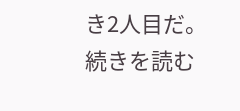き2人目だ。 続きを読む